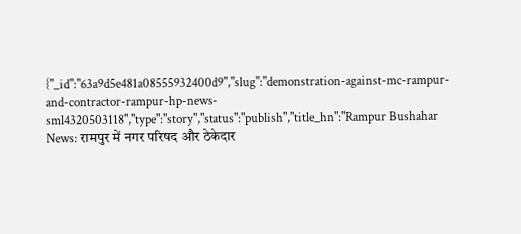{"_id":"63a9d5e481a08555932400d9","slug":"demonstration-against-mc-rampur-and-contractor-rampur-hp-news-sml4320503118","type":"story","status":"publish","title_hn":"Rampur Bushahar News: रामपुर में नगर परिषद और ठेकेदार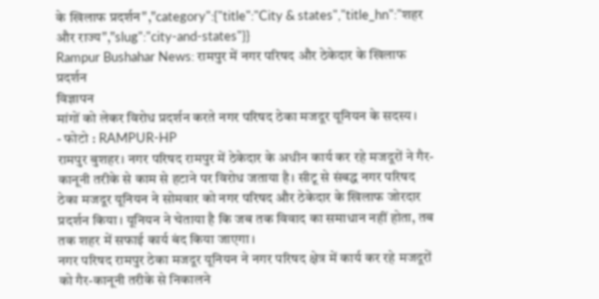के खिलाफ प्रदर्शन","category":{"title":"City & states","title_hn":"शहर और राज्य","slug":"city-and-states"}}
Rampur Bushahar News: रामपुर में नगर परिषद और ठेकेदार के खिलाफ प्रदर्शन
विज्ञापन
मांगों को लेकर विरोध प्रदर्शन करते नगर परिषद ठेका मजदूर यूनियन के सदस्य।
- फोटो : RAMPUR-HP
रामपुर बुशहर। नगर परिषद रामपुर में ठेकेदार के अधीन कार्य कर रहे मजदूरों ने गैर-कानूनी तरीके से काम से हटाने पर विरोध जताया है। सीटू से संबद्ध नगर परिषद ठेका मजदूर यूनियन ने सोमवार को नगर परिषद और ठेकेदार के खिलाफ जोरदार प्रदर्शन किया। यूनियन ने चेताया है कि जब तक विवाद का समाधान नहीं होता, तब तक शहर में सफाई कार्य बंद किया जाएगा।
नगर परिषद रामपुर ठेका मजदूर यूनियन ने नगर परिषद क्षेत्र में कार्य कर रहे मजदूरों को गैर-कानूनी तरीके से निकालने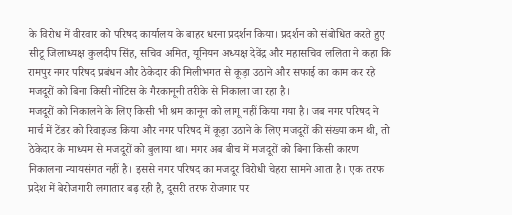के विरोध में वीरवार को परिषद कार्यालय के बाहर धरना प्रदर्शन किया। प्रदर्शन को संबोधित करते हुए सीटू जिलाध्यक्ष कुलदीप सिंह, सचिव अमित, यूनियन अध्यक्ष देवेंद्र और महासचिव ललिता ने कहा कि रामपुर नगर परिषद प्रबंधन और ठेकेदार की मिलीभगत से कूड़ा उठाने और सफाई का काम कर रहे मजदूरों को बिना किसी नोटिस के गैरकानूनी तरीके से निकाला जा रहा है।
मजदूरों को निकालने के लिए किसी भी श्रम कानून को लागू नहीं किया गया है। जब नगर परिषद ने मार्च में टेंडर को रिवाइज्ड किया और नगर परिषद में कूड़ा उठाने के लिए मजदूरों की संख्या कम थी, तो ठेकेदार के माध्यम से मजदूरों को बुलाया था। मगर अब बीच में मजदूरों को बिना किसी कारण निकालना न्यायसंगत नहीं है। इससे नगर परिषद का मजदूर विरोधी चेहरा सामने आता है। एक तरफ प्रदेश में बेरोजगारी लगातार बढ़ रही है, दूसरी तरफ रोजगार पर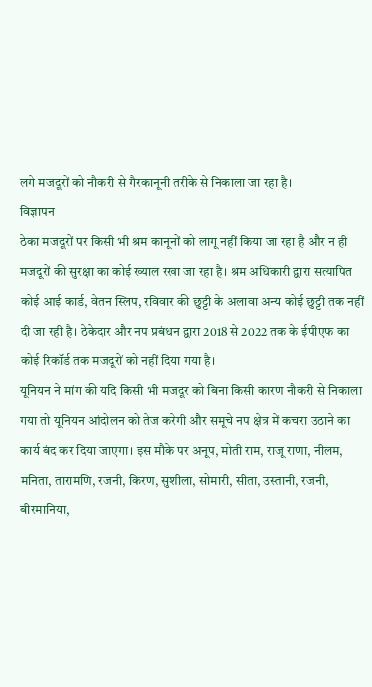लगे मजदूरों को नौकरी से गैरकानूनी तरीके से निकाला जा रहा है।
विज्ञापन
ठेका मजदूरों पर किसी भी श्रम कानूनों को लागू नहीं किया जा रहा है और न ही मजदूरों की सुरक्षा का कोई ख्याल रखा जा रहा है। श्रम अधिकारी द्वारा सत्यापित कोई आई कार्ड, वेतन स्लिप, रविवार की छुट्टी के अलावा अन्य कोई छुट्टी तक नहीं दी जा रही है। ठेकेदार और नप प्रबंधन द्वारा 2018 से 2022 तक के ईपीएफ का कोई रिकॉर्ड तक मजदूरों को नहीं दिया गया है।
यूनियन ने मांग की यदि किसी भी मजदूर को बिना किसी कारण नौकरी से निकाला गया तो यूनियन आंदोलन को तेज करेगी और समूचे नप क्षेत्र में कचरा उठाने का कार्य बंद कर दिया जाएगा। इस मौके पर अनूप, मोती राम, राजू राणा, नीलम, मनिता, तारामणि, रजनी, किरण, सुशीला, सोमारी, सीता, उस्तानी, रजनी, बीरमानिया,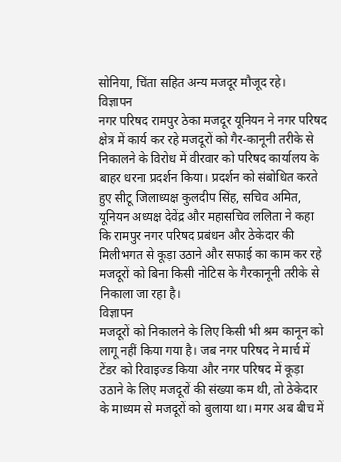सोनिया, चिंता सहित अन्य मजदूर मौजूद रहे।
विज्ञापन
नगर परिषद रामपुर ठेका मजदूर यूनियन ने नगर परिषद क्षेत्र में कार्य कर रहे मजदूरों को गैर-कानूनी तरीके से निकालने के विरोध में वीरवार को परिषद कार्यालय के बाहर धरना प्रदर्शन किया। प्रदर्शन को संबोधित करते हुए सीटू जिलाध्यक्ष कुलदीप सिंह, सचिव अमित, यूनियन अध्यक्ष देवेंद्र और महासचिव ललिता ने कहा कि रामपुर नगर परिषद प्रबंधन और ठेकेदार की मिलीभगत से कूड़ा उठाने और सफाई का काम कर रहे मजदूरों को बिना किसी नोटिस के गैरकानूनी तरीके से निकाला जा रहा है।
विज्ञापन
मजदूरों को निकालने के लिए किसी भी श्रम कानून को लागू नहीं किया गया है। जब नगर परिषद ने मार्च में टेंडर को रिवाइज्ड किया और नगर परिषद में कूड़ा उठाने के लिए मजदूरों की संख्या कम थी, तो ठेकेदार के माध्यम से मजदूरों को बुलाया था। मगर अब बीच में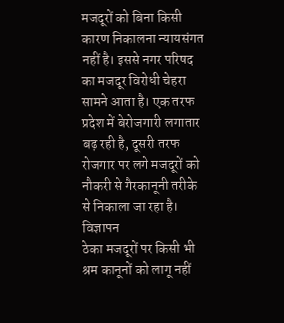मजदूरों को बिना किसी कारण निकालना न्यायसंगत नहीं है। इससे नगर परिषद का मजदूर विरोधी चेहरा सामने आता है। एक तरफ प्रदेश में बेरोजगारी लगातार बढ़ रही है, दूसरी तरफ रोजगार पर लगे मजदूरों को नौकरी से गैरकानूनी तरीके से निकाला जा रहा है।
विज्ञापन
ठेका मजदूरों पर किसी भी श्रम कानूनों को लागू नहीं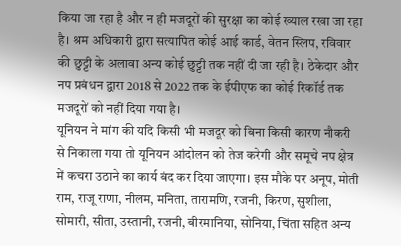किया जा रहा है और न ही मजदूरों की सुरक्षा का कोई ख्याल रखा जा रहा है। श्रम अधिकारी द्वारा सत्यापित कोई आई कार्ड, वेतन स्लिप, रविवार की छुट्टी के अलावा अन्य कोई छुट्टी तक नहीं दी जा रही है। ठेकेदार और नप प्रबंधन द्वारा 2018 से 2022 तक के ईपीएफ का कोई रिकॉर्ड तक मजदूरों को नहीं दिया गया है।
यूनियन ने मांग की यदि किसी भी मजदूर को बिना किसी कारण नौकरी से निकाला गया तो यूनियन आंदोलन को तेज करेगी और समूचे नप क्षेत्र में कचरा उठाने का कार्य बंद कर दिया जाएगा। इस मौके पर अनूप, मोती राम, राजू राणा, नीलम, मनिता, तारामणि, रजनी, किरण, सुशीला, सोमारी, सीता, उस्तानी, रजनी, बीरमानिया, सोनिया, चिंता सहित अन्य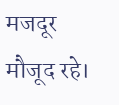मजदूर मौजूद रहे।